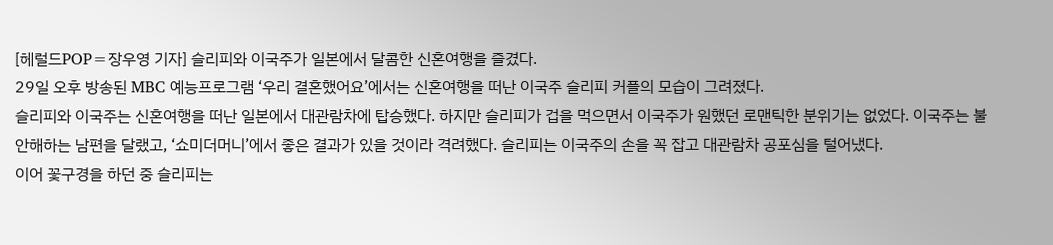[헤럴드POP=장우영 기자] 슬리피와 이국주가 일본에서 달콤한 신혼여행을 즐겼다.
29일 오후 방송된 MBC 예능프로그램 ‘우리 결혼했어요’에서는 신혼여행을 떠난 이국주 슬리피 커플의 모습이 그려졌다.
슬리피와 이국주는 신혼여행을 떠난 일본에서 대관람차에 탑승했다. 하지만 슬리피가 겁을 먹으면서 이국주가 원했던 로맨틱한 분위기는 없었다. 이국주는 불안해하는 남편을 달랬고, ‘쇼미더머니’에서 좋은 결과가 있을 것이라 격려했다. 슬리피는 이국주의 손을 꼭 잡고 대관람차 공포심을 털어냈다.
이어 꽃구경을 하던 중 슬리피는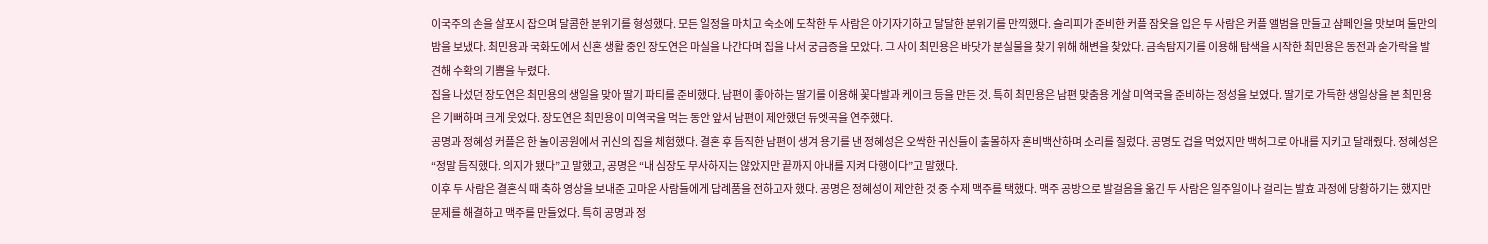이국주의 손을 살포시 잡으며 달콤한 분위기를 형성했다. 모든 일정을 마치고 숙소에 도착한 두 사람은 아기자기하고 달달한 분위기를 만끽했다. 슬리피가 준비한 커플 잠옷을 입은 두 사람은 커플 앨범을 만들고 샴페인을 맛보며 둘만의 밤을 보냈다. 최민용과 국화도에서 신혼 생활 중인 장도연은 마실을 나간다며 집을 나서 궁금증을 모았다. 그 사이 최민용은 바닷가 분실물을 찾기 위해 해변을 찾았다. 금속탐지기를 이용해 탐색을 시작한 최민용은 동전과 숟가락을 발견해 수확의 기쁨을 누렸다.
집을 나섰던 장도연은 최민용의 생일을 맞아 딸기 파티를 준비했다. 남편이 좋아하는 딸기를 이용해 꽃다발과 케이크 등을 만든 것. 특히 최민용은 남편 맞춤용 게살 미역국을 준비하는 정성을 보였다. 딸기로 가득한 생일상을 본 최민용은 기뻐하며 크게 웃었다. 장도연은 최민용이 미역국을 먹는 동안 앞서 남편이 제안했던 듀엣곡을 연주했다.
공명과 정혜성 커플은 한 놀이공원에서 귀신의 집을 체험했다. 결혼 후 듬직한 남편이 생겨 용기를 낸 정혜성은 오싹한 귀신들이 출몰하자 혼비백산하며 소리를 질렀다. 공명도 겁을 먹었지만 백허그로 아내를 지키고 달래줬다. 정혜성은 “정말 듬직했다. 의지가 됐다”고 말했고, 공명은 “내 심장도 무사하지는 않았지만 끝까지 아내를 지켜 다행이다”고 말했다.
이후 두 사람은 결혼식 때 축하 영상을 보내준 고마운 사람들에게 답례품을 전하고자 했다. 공명은 정혜성이 제안한 것 중 수제 맥주를 택했다. 맥주 공방으로 발걸음을 옮긴 두 사람은 일주일이나 걸리는 발효 과정에 당황하기는 했지만 문제를 해결하고 맥주를 만들었다. 특히 공명과 정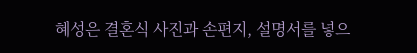혜성은 결혼식 사진과 손편지, 설명서를 넣으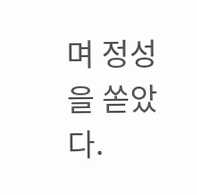며 정성을 쏟았다.